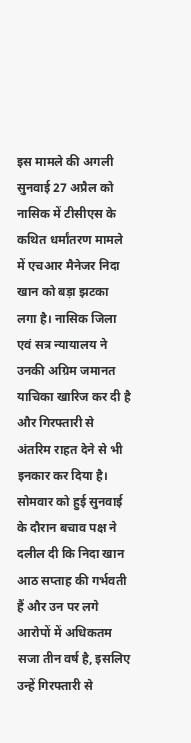इस मामले की अगली सुनवाई 27 अप्रैल को
नासिक में टीसीएस के कथित धर्मांतरण मामले में एचआर मैनेजर निदा खान को बड़ा झटका लगा है। नासिक जिला एवं सत्र न्यायालय ने उनकी अग्रिम जमानत याचिका खारिज कर दी है और गिरफ्तारी से अंतरिम राहत देने से भी इनकार कर दिया है। सोमवार को हुई सुनवाई के दौरान बचाव पक्ष ने दलील दी कि निदा खान आठ सप्ताह की गर्भवती हैं और उन पर लगे आरोपों में अधिकतम सजा तीन वर्ष है, इसलिए उन्हें गिरफ्तारी से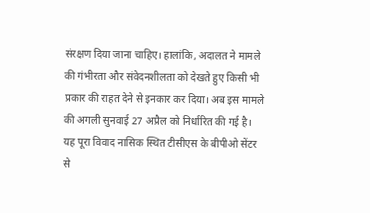संरक्षण दिया जाना चाहिए। हालांकि, अदालत ने मामले की गंभीरता और संवेदनशीलता को देखते हुए किसी भी प्रकार की राहत देने से इनकार कर दिया। अब इस मामले की अगली सुनवाई 27 अप्रैल को निर्धारित की गई है।
यह पूरा विवाद नासिक स्थित टीसीएस के बीपीओ सेंटर से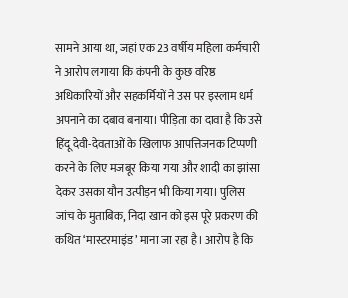सामने आया था, जहां एक 23 वर्षीय महिला कर्मचारी ने आरोप लगाया कि कंपनी के कुछ वरिष्ठ अधिकारियों और सहकर्मियों ने उस पर इस्लाम धर्म अपनाने का दबाव बनाया। पीड़िता का दावा है कि उसे हिंदू देवी-देवताओं के खिलाफ आपत्तिजनक टिप्पणी करने के लिए मजबूर किया गया और शादी का झांसा देकर उसका यौन उत्पीड़न भी किया गया। पुलिस जांच के मुताबिक, निदा खान को इस पूरे प्रकरण की कथित ‘मास्टरमाइंड’ माना जा रहा है। आरोप है कि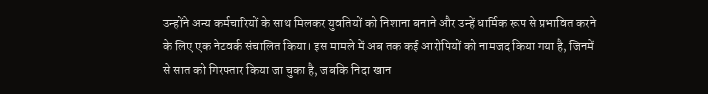उन्होंने अन्य कर्मचारियों के साथ मिलकर युवतियों को निशाना बनाने और उन्हें धार्मिक रूप से प्रभावित करने के लिए एक नेटवर्क संचालित किया। इस मामले में अब तक कई आरोपियों को नामजद किया गया है, जिनमें से सात को गिरफ्तार किया जा चुका है, जबकि निदा खान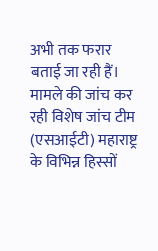अभी तक फरार बताई जा रही हैं। मामले की जांच कर रही विशेष जांच टीम (एसआईटी) महाराष्ट्र के विभिन्न हिस्सों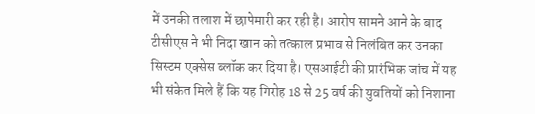में उनकी तलाश में छापेमारी कर रही है। आरोप सामने आने के बाद टीसीएस ने भी निदा खान को तत्काल प्रभाव से निलंबित कर उनका सिस्टम एक्सेस ब्लॉक कर दिया है। एसआईटी की प्रारंभिक जांच में यह भी संकेत मिले हैं कि यह गिरोह 18 से 25 वर्ष की युवतियों को निशाना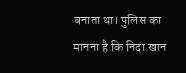बनाता था। पुलिस का मानना है कि निदा खान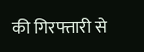की गिरफ्तारी से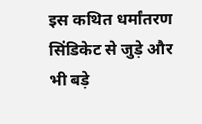इस कथित धर्मांतरण सिंडिकेट से जुड़े और भी बड़े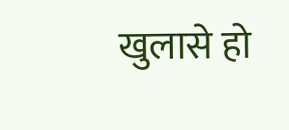खुलासे हो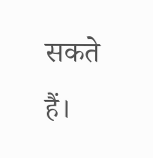सकते हैं।